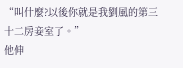“叫什麼?以後你就是我劉風的第三十二房妾室了。”
他伸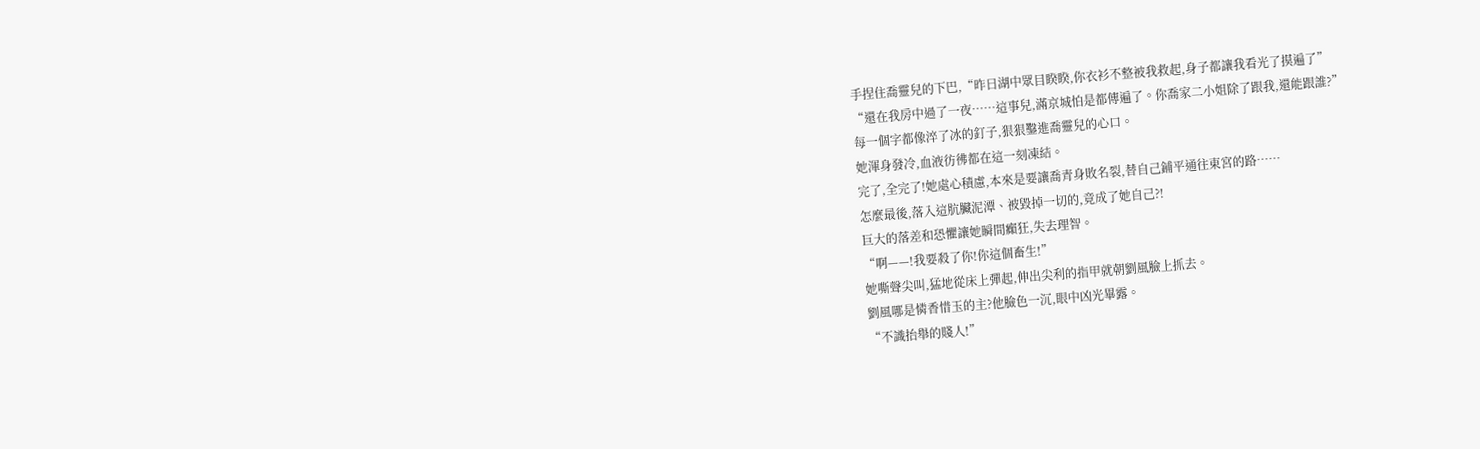手捏住喬靈兒的下巴,“昨日湖中眾目睽睽,你衣衫不整被我救起,身子都讓我看光了摸遍了”
“還在我房中過了一夜……這事兒,滿京城怕是都傳遍了。你喬家二小姐除了跟我,還能跟誰?”
每一個字都像淬了冰的釘子,狠狠鑿進喬靈兒的心口。
她渾身發冷,血液彷彿都在這一刻凍結。
完了,全完了!她處心積慮,本來是要讓喬青身敗名裂,替自己鋪平通往東宮的路……
怎麼最後,落入這肮臟泥潭、被毀掉一切的,竟成了她自己?!
巨大的落差和恐懼讓她瞬間癲狂,失去理智。
“啊——!我要殺了你!你這個畜生!”
她嘶聲尖叫,猛地從床上彈起,伸出尖利的指甲就朝劉風臉上抓去。
劉風哪是憐香惜玉的主?他臉色一沉,眼中凶光畢露。
“不識抬舉的賤人!”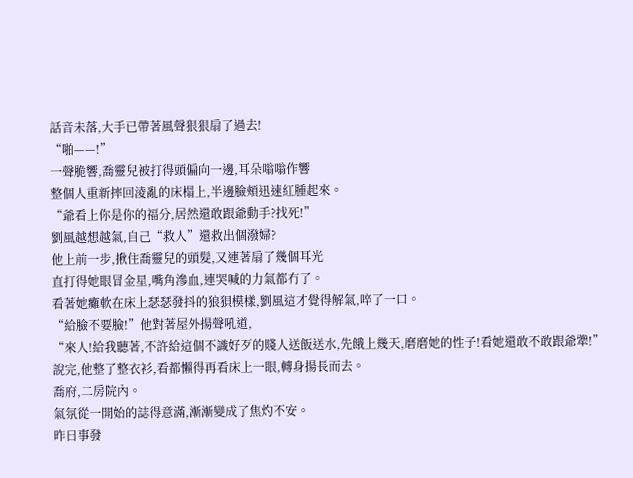話音未落,大手已帶著風聲狠狠扇了過去!
“啪——!”
一聲脆響,喬靈兒被打得頭偏向一邊,耳朵嗡嗡作響
整個人重新摔回淩亂的床榻上,半邊臉頰迅速紅腫起來。
“爺看上你是你的福分,居然還敢跟爺動手?找死!”
劉風越想越氣,自己“救人”還救出個潑婦?
他上前一步,揪住喬靈兒的頭髮,又連著扇了幾個耳光
直打得她眼冒金星,嘴角滲血,連哭喊的力氣都冇了。
看著她癱軟在床上瑟瑟發抖的狼狽模樣,劉風這才覺得解氣,啐了一口。
“給臉不要臉!”他對著屋外揚聲吼道,
“來人!給我聽著,不許給這個不識好歹的賤人送飯送水,先餓上幾天,磨磨她的性子!看她還敢不敢跟爺犟!”
說完,他整了整衣衫,看都懶得再看床上一眼,轉身揚長而去。
喬府,二房院內。
氣氛從一開始的誌得意滿,漸漸變成了焦灼不安。
昨日事發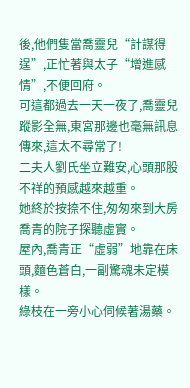後,他們隻當喬靈兒“計謀得逞”,正忙著與太子“增進感情”,不便回府。
可這都過去一天一夜了,喬靈兒蹤影全無,東宮那邊也毫無訊息傳來,這太不尋常了!
二夫人劉氏坐立難安,心頭那股不祥的預感越來越重。
她終於按捺不住,匆匆來到大房喬青的院子探聽虛實。
屋內,喬青正“虛弱”地靠在床頭,麵色蒼白,一副驚魂未定模樣。
綠枝在一旁小心伺候著湯藥。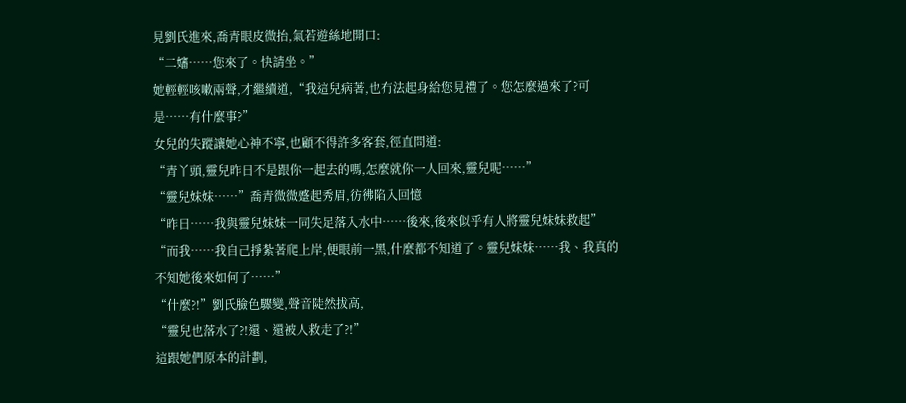見劉氏進來,喬青眼皮微抬,氣若遊絲地開口:
“二嬸……您來了。快請坐。”
她輕輕咳嗽兩聲,才繼續道,“我這兒病著,也冇法起身給您見禮了。您怎麼過來了?可是……有什麼事?”
女兒的失蹤讓她心神不寧,也顧不得許多客套,徑直問道:
“青丫頭,靈兒昨日不是跟你一起去的嗎,怎麼就你一人回來,靈兒呢……”
“靈兒妹妹……”喬青微微蹙起秀眉,彷彿陷入回憶
“昨日……我與靈兒妹妹一同失足落入水中……後來,後來似乎有人將靈兒妹妹救起”
“而我……我自己掙紮著爬上岸,便眼前一黑,什麼都不知道了。靈兒妹妹……我、我真的不知她後來如何了……”
“什麼?!”劉氏臉色驟變,聲音陡然拔高,
“靈兒也落水了?!還、還被人救走了?!”
這跟她們原本的計劃,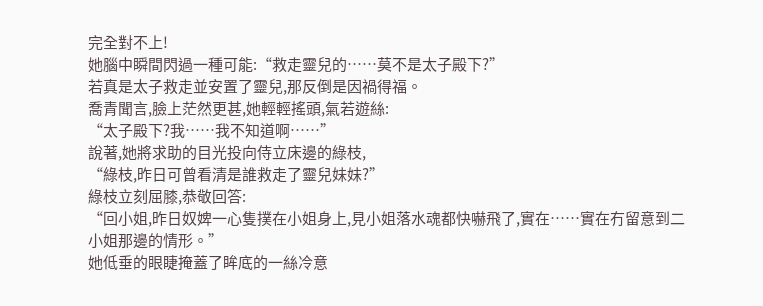完全對不上!
她腦中瞬間閃過一種可能:“救走靈兒的……莫不是太子殿下?”
若真是太子救走並安置了靈兒,那反倒是因禍得福。
喬青聞言,臉上茫然更甚,她輕輕搖頭,氣若遊絲:
“太子殿下?我……我不知道啊……”
說著,她將求助的目光投向侍立床邊的綠枝,
“綠枝,昨日可曾看清是誰救走了靈兒妹妹?”
綠枝立刻屈膝,恭敬回答:
“回小姐,昨日奴婢一心隻撲在小姐身上,見小姐落水魂都快嚇飛了,實在……實在冇留意到二小姐那邊的情形。”
她低垂的眼睫掩蓋了眸底的一絲冷意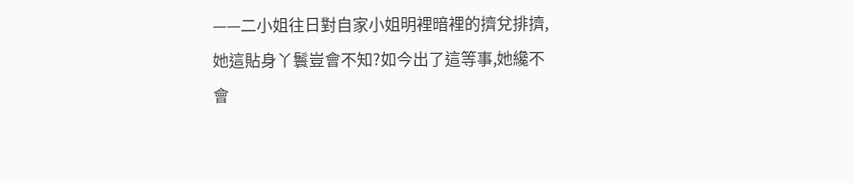——二小姐往日對自家小姐明裡暗裡的擠兌排擠,
她這貼身丫鬟豈會不知?如今出了這等事,她纔不會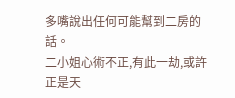多嘴說出任何可能幫到二房的話。
二小姐心術不正,有此一劫,或許正是天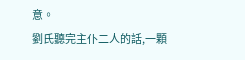意。
劉氏聽完主仆二人的話,一顆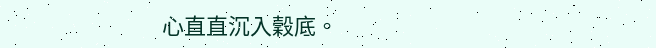心直直沉入穀底。